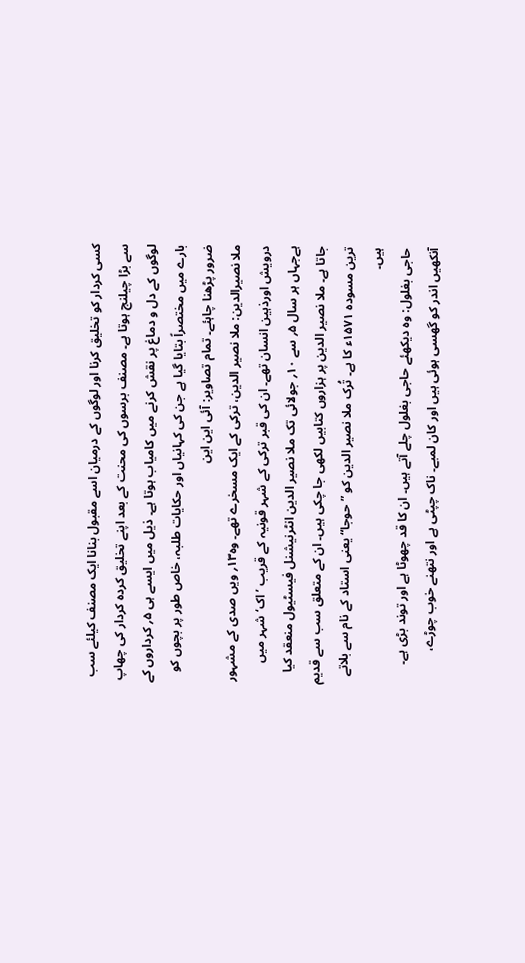کسی کردار کو تخلیق کرنا اور لوگوں کے درمیان اسے مقبول بنانا ایک مصنف کیلئے سب سے بڑا چیلنج ہوتا ہے۔ مصنف برسوں کی محنت کے بعد اپنے تخلیق کردہ کردار کی چھاپ لوگوں کے دل و دماغ پر نقش کرنے میں کامیاب ہوتا ہے۔ ذیل میں ایسے ہی ۵؍ کرداروں کے بارے میں مختصراً بتایا گیا ہے جن کی کہانیاں اور حکایات طلبہ، خاص طور پر بچوں کو ضرور پڑھنا چاہئے۔ تمام تصاویر: آئی این این
ملا نصیرالدین: ملا نصیر الدین، ترکی کے ایک مسخرے تھے۔ وہ۱۳؍ ویں صدی کے مشہور درویش اورذہین انسان تھے۔ ان کی قبر ترکی کے شہر قونیہ کے قریب ’اک‘ شہر میں ہےجہاں ہر سال ۵؍ سے ۱۰؍ جولائی تک ملا نصیر الدین انٹرنیشنل فیسٹیول منعقد کیا جاتا ہے۔ ملا نصیر الدین پر ہزاروں کتابیں لکھی جا چکی ہیں۔ ان کے متعلق سب سے قدیم ترین مسودہ ۱۵۷۱ء کا ہے۔ تُرک ملا نصیر الدین کو ”حوجا“ یعنی استاد کے نام سے بلاتے ہیں۔
حاجی بغلول: وہ دیکھئے حاجی بغلول چلے آتے ہیں۔ ان کا قد چھوٹا ہے اور توند بڑی ہے۔ آنکھیں اندر کو گھسی ہوئی ہیں اور کان لمبے۔ ناک چپٹی ہے اور نتھنے خوب چوڑے،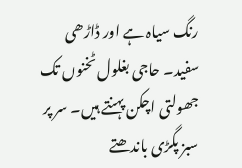رنگ سیاہ ہے اور ڈاڑھی سفید۔ حاجی بغلول ٹخنوں تک جھولتی اچکن پہنتے ہیں۔ سر پر سبز پگڑی باندھتے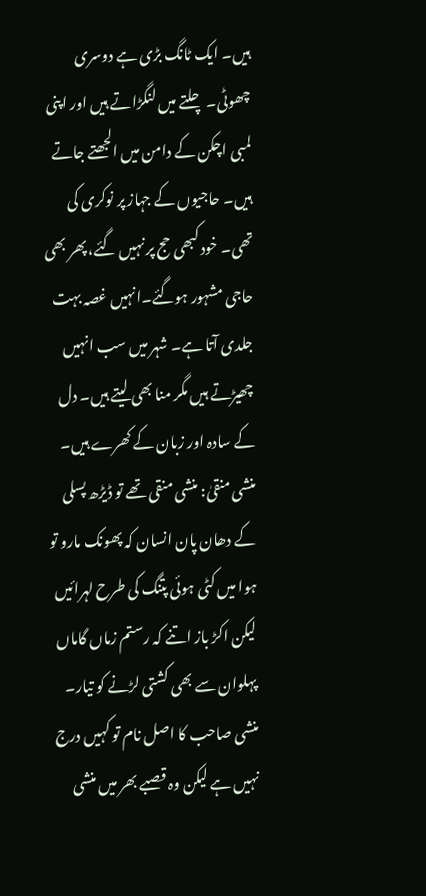ہیں۔ ایک ٹانگ بڑی ہے دوسری چھوٹی۔ چلتے میں لنگڑاتے ہیں اور اپنی لمبی اچکن کے دامن میں الجھتے جاتے ہیں۔ حاجیوں کے جہاز پر نوکری کی تھی۔ خود کبھی حج پر نہیں گئے، پھر بھی حاجی مشہور ہوگئے۔انہیں غصہ بہت جلدی آتا ہے۔ شہر میں سب انہیں چھیڑتے ہیں مگر منا بھی لیتے ہیں۔ دل کے سادہ اور زبان کے کھرے ہیں۔
منشی منقیٰ: منشی منقی تھے تو ڈیڑھ پسلی کے دھان پان انسان کہ پھونک مارو تو ہوا میں کٹی ہوئی پتنگ کی طرح لہرائیں لیکن اکڑ باز اتنے کہ رستم زماں گاماں پہلوان سے بھی کشتی لڑنے کو تیار۔ منشی صاحب کا اصل نام تو کہیں درج نہیں ہے لیکن وہ قصبے بھر میں منشی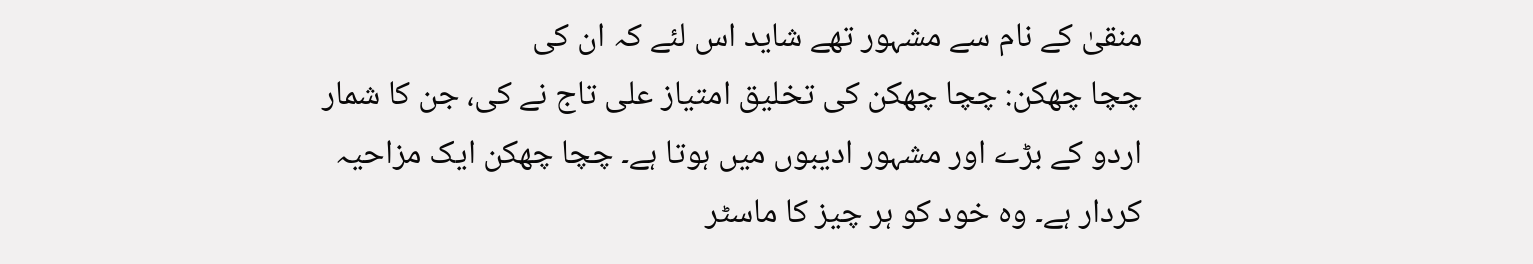منقیٰ کے نام سے مشہور تھے شاید اس لئے کہ ان کی
چچا چھکن: چچا چھکن کی تخلیق امتیاز علی تاج نے کی، جن کا شمار اردو کے بڑے اور مشہور ادیبوں میں ہوتا ہے۔ چچا چھکن ایک مزاحیہ کردار ہے۔ وہ خود کو ہر چیز کا ماسٹر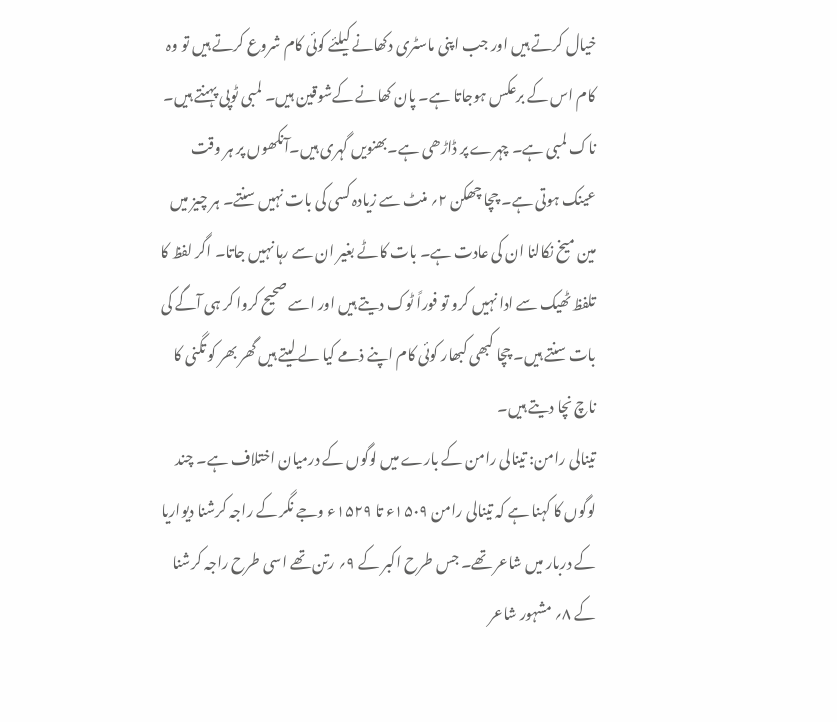خیال کرتے ہیں اور جب اپنی ماسٹری دکھانے کیلئے کوئی کام شروع کرتے ہیں تو وہ کام اس کے برعکس ہوجاتا ہے۔ پان کھانے کےشوقین ہیں۔ لمبی ٹوپی پہنتے ہیں۔ ناک لمبی ہے۔ چہرے پر ڈاڑھی ہے۔بھنویں گہری ہیں۔آنکھوں پر ہر وقت عینک ہوتی ہے۔ چچا چھکن ۲؍ منٹ سے زیادہ کسی کی بات نہیں سنتے۔ ہر چیز میں مین میخ نکالنا ان کی عادت ہے۔ بات کاٹے بغیر ان سے رہا نہیں جاتا۔ اگر لفظ کا تلفظ ٹھیک سے ادا نہیں کرو تو فوراً ٹوک دیتے ہیں اور اسے صحیح کروا کر ہی آگے کی بات سنتے ہیں۔ چچا کبھی کبھار کوئی کام اپنے ذمے کیا لے لیتے ہیں گھر بھر کو تگنی کا ناچ نچا دیتے ہیں۔
تینالی رامن: تینالی رامن کے بارے میں لوگوں کے درمیان اختلاف ہے۔ چند لوگوں کا کہنا ہے کہ تینالی رامن ۱۵۰۹ء تا ۱۵۲۹ء وجے نگر کے راجہ کرشنا دیواریا کے دربار میں شاعر تھے۔ جس طرح اکبر کے ۹؍ رتن تھے اسی طرح راجہ کرشنا کے ۸؍ مشہور شاعر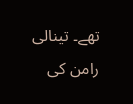تھے۔ تینالی رامن کی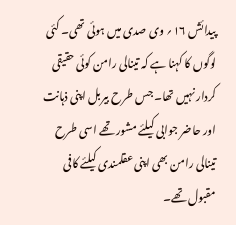پیدائش ۱۶؍ وی صدی میں ہوئی تھی۔ کئی لوگوں کا کہنا ہے کہ تینالی رامن کوئی حقیقی کردار نہیں تھا۔ جس طرح بیربل اپنی ذہانت اور حاضر جوابی کیلئے مشور تھے اسی طرح تینالی رامن بھی اپنی عقلمندی کیلئے کافی مقبول تھے۔